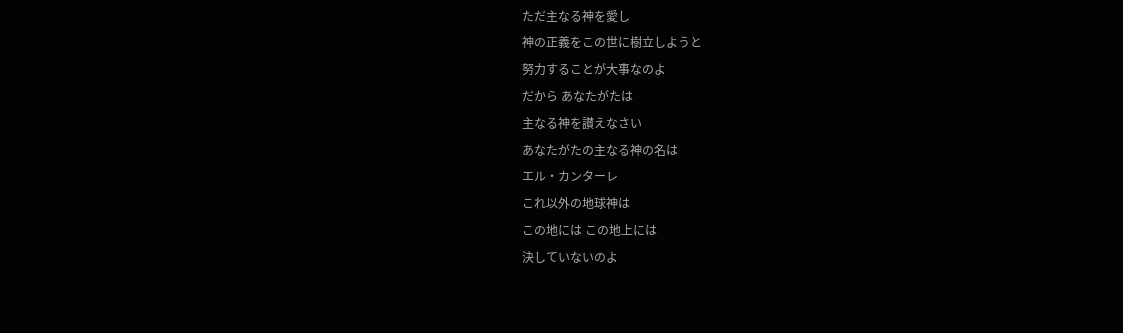ただ主なる神を愛し
神の正義をこの世に樹立しようと
努力することが大事なのよ
だから あなたがたは
主なる神を讃えなさい
あなたがたの主なる神の名は
エル・カンターレ
これ以外の地球神は
この地には この地上には
決していないのよ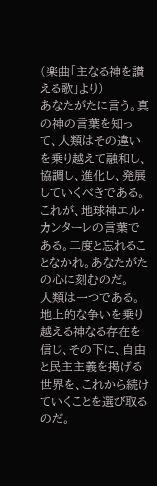(楽曲「主なる神を讃える歌」より)
あなたがたに言う。真の神の言葉を知って、人類はその違いを乗り越えて融和し、協調し、進化し、発展していくべきである。
これが、地球神エル・カンターレの言葉である。二度と忘れることなかれ。あなたがたの心に刻むのだ。
人類は一つである。地上的な争いを乗り越える神なる存在を信じ、その下に、自由と民主主義を掲げる世界を、これから続けていくことを選び取るのだ。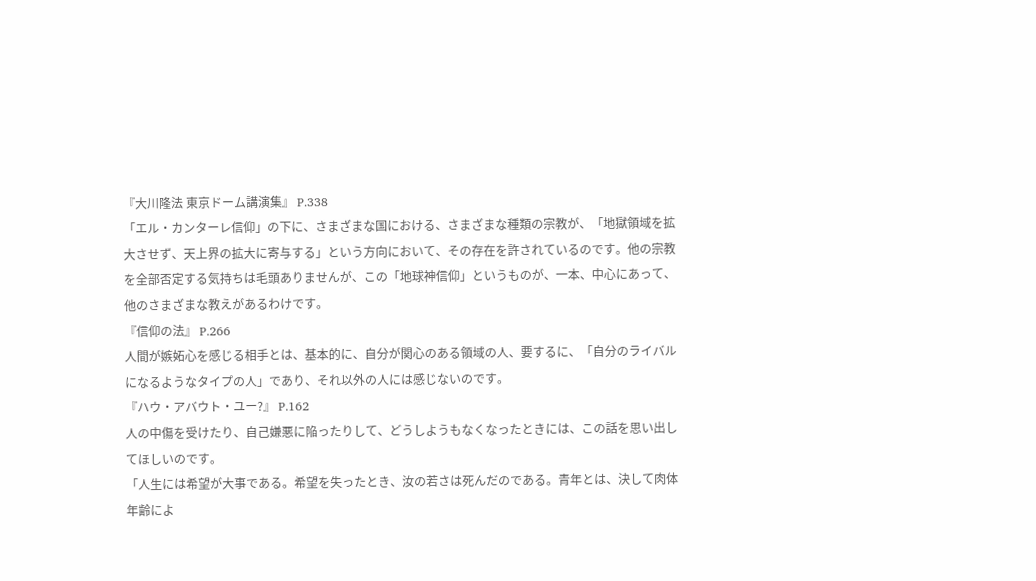『大川隆法 東京ドーム講演集』 P.338
「エル・カンターレ信仰」の下に、さまざまな国における、さまざまな種類の宗教が、「地獄領域を拡大させず、天上界の拡大に寄与する」という方向において、その存在を許されているのです。他の宗教を全部否定する気持ちは毛頭ありませんが、この「地球神信仰」というものが、一本、中心にあって、他のさまざまな教えがあるわけです。
『信仰の法』 P.266
人間が嫉妬心を感じる相手とは、基本的に、自分が関心のある領域の人、要するに、「自分のライバルになるようなタイプの人」であり、それ以外の人には感じないのです。
『ハウ・アバウト・ユー?』 P.162
人の中傷を受けたり、自己嫌悪に陥ったりして、どうしようもなくなったときには、この話を思い出してほしいのです。
「人生には希望が大事である。希望を失ったとき、汝の若さは死んだのである。青年とは、決して肉体年齢によ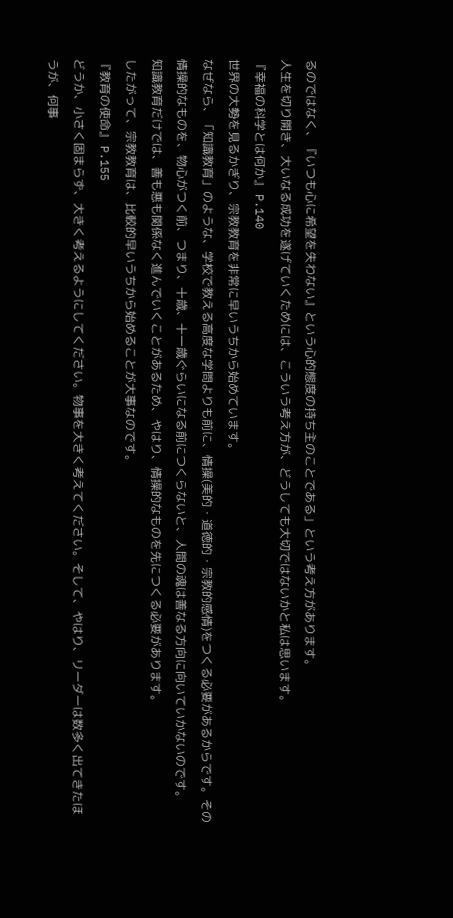るのではなく、『いつも心に希望を失わない』という心的態度の持ち主のことである」という考え方があります。
人生を切り開き、大いなる成功を遂げていくためには、こういう考え方が、どうしても大切ではないかと私は思います。
『幸福の科学とは何か』 P.140
世界の大勢を見るかぎり、宗教教育を非常に早いうちから始めています。
なぜなら、「知識教育」のような、学校で教える高度な学問よりも前に、情操(美的・道徳的・宗教的感情)をつくる必要があるからです。その情操的なものを、物心がつく前、つまり、十歳、十一歳ぐらいになる前につくらないと、人間の魂は善なる方向に向いていかないのです。
知識教育だけでは、善も悪も関係なく進んでいくことがあるため、やはり、情操的なものを先につくる必要があります。
したがって、宗教教育は、比較的早いうちから始めることが大事なのです。
『教育の使命』 P.155
どうか、小さく固まらず、大きく考えるようにしてください。物事を大きく考えてください。そして、やはり、リーダーは数多く出てきたほうが、何事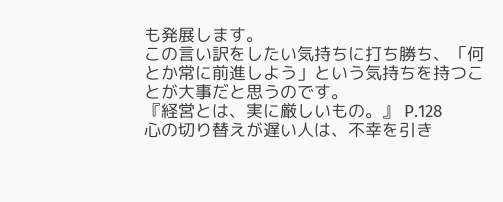も発展します。
この言い訳をしたい気持ちに打ち勝ち、「何とか常に前進しよう」という気持ちを持つことが大事だと思うのです。
『経営とは、実に厳しいもの。』 P.128
心の切り替えが遅い人は、不幸を引き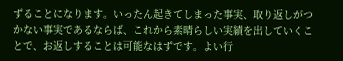ずることになります。いったん起きてしまった事実、取り返しがつかない事実であるならば、これから素晴らしい実績を出していくことで、お返しすることは可能なはずです。よい行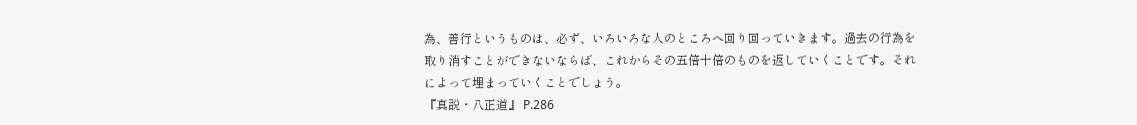為、善行というものは、必ず、いろいろな人のところへ回り回っていきます。過去の行為を取り消すことができないならば、これからその五倍十倍のものを返していくことです。それによって埋まっていくことでしょう。
『真説・八正道』 P.286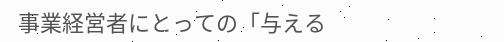事業経営者にとっての「与える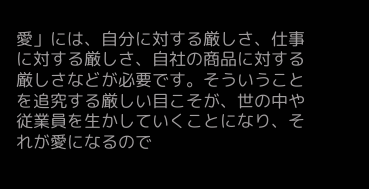愛」には、自分に対する厳しさ、仕事に対する厳しさ、自社の商品に対する厳しさなどが必要です。そういうことを追究する厳しい目こそが、世の中や従業員を生かしていくことになり、それが愛になるので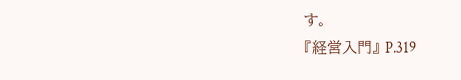す。
『経営入門』 P.319